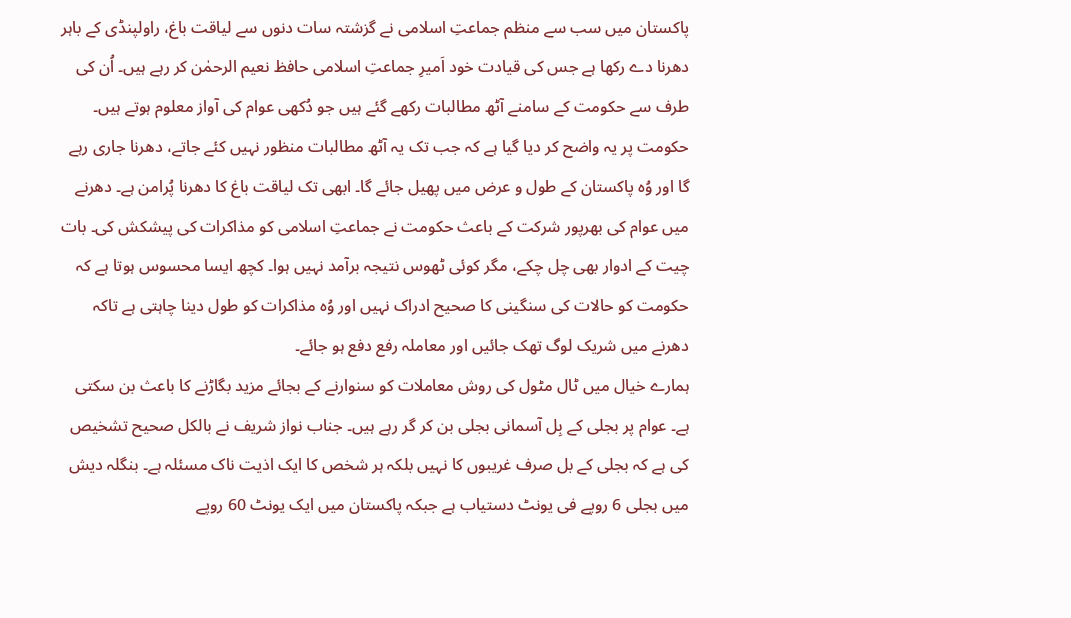پاکستان میں سب سے منظم جماعتِ اسلامی نے گزشتہ سات دنوں سے لیاقت باغ، راولپنڈی کے باہر دھرنا دے رکھا ہے جس کی قیادت خود اَمیرِ جماعتِ اسلامی حافظ نعیم الرحمٰن کر رہے ہیں۔ اُن کی طرف سے حکومت کے سامنے آٹھ مطالبات رکھے گئے ہیں جو دُکھی عوام کی آواز معلوم ہوتے ہیں۔ حکومت پر یہ واضح کر دیا گیا ہے کہ جب تک یہ آٹھ مطالبات منظور نہیں کئے جاتے، دھرنا جاری رہے گا اور وُہ پاکستان کے طول و عرض میں پھیل جائے گا۔ ابھی تک لیاقت باغ کا دھرنا پُرامن ہے۔ دھرنے میں عوام کی بھرپور شرکت کے باعث حکومت نے جماعتِ اسلامی کو مذاکرات کی پیشکش کی۔ بات چیت کے ادوار بھی چل چکے، مگر کوئی ٹھوس نتیجہ برآمد نہیں ہوا۔ کچھ ایسا محسوس ہوتا ہے کہ حکومت کو حالات کی سنگینی کا صحیح ادراک نہیں اور وُہ مذاکرات کو طول دینا چاہتی ہے تاکہ دھرنے میں شریک لوگ تھک جائیں اور معاملہ رفع دفع ہو جائے۔
ہمارے خیال میں ٹال مٹول کی روش معاملات کو سنوارنے کے بجائے مزید بگاڑنے کا باعث بن سکتی ہے۔ عوام پر بجلی کے بِل آسمانی بجلی بن کر گر رہے ہیں۔ جناب نواز شریف نے بالکل صحیح تشخیص کی ہے کہ بجلی کے بل صرف غریبوں کا نہیں بلکہ ہر شخص کا ایک اذیت ناک مسئلہ ہے۔ بنگلہ دیش میں بجلی 6 روپے فی یونٹ دستیاب ہے جبکہ پاکستان میں ایک یونٹ 60 روپے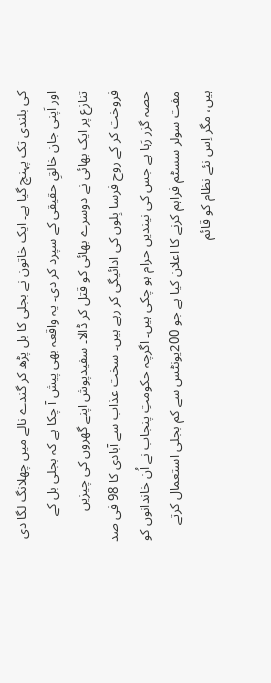کی بلندی تک پہنچ گیا ہے۔ ایک خاتون نے بجلی کا بل پڑھ کر گندے نالے میں چھلانگ لگا دی اور اَپنی جان خالقِ حقیقی کے سپرد کر دی۔ یہ واقعہ بھی پیش آ چکا ہے کہ بجلی بل کے تنازع پر ایک بھائی نے دوسرے بھائی کو قتل کر ڈالا۔ سفیدپوش اپنے گھروں کی چیزیں فروخت کر کے روح فرسا بِلوں کی ادائیگی کر رہے ہیں۔ سخت عذاب سے آبادی کا 98 فی صد حصہ گزر رَہا ہے جس کی نیندیں حرام ہو چکی ہیں۔ اگرچہ حکومتِ پنجاب نے اُن خاندانوں کو مفت سولر سسٹم فراہم کرنے کا اعلان کیا ہے جو 200یونٹس سے کم بجلی استعمال کرتے ہیں، مگر اِس نئے نظام کو قائم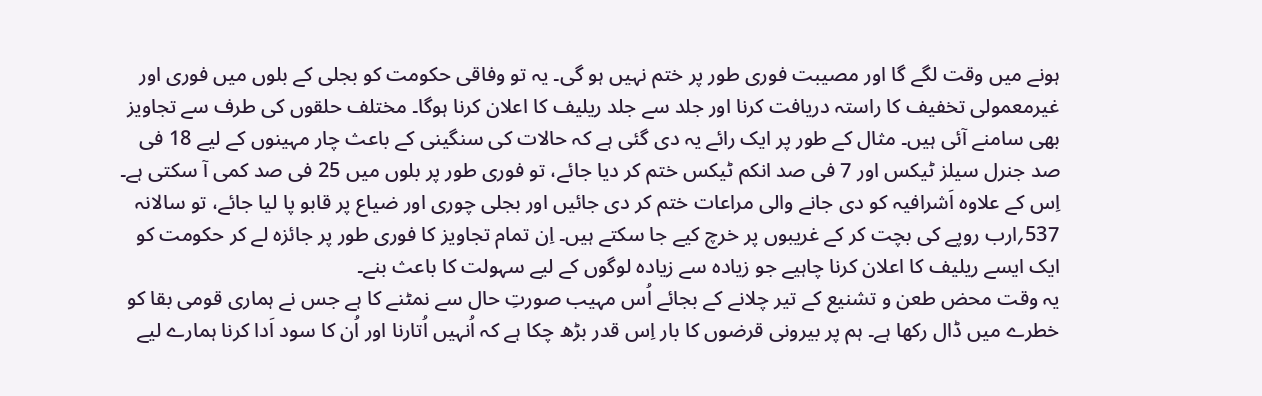ہونے میں وقت لگے گا اور مصیبت فوری طور پر ختم نہیں ہو گی۔ یہ تو وفاقی حکومت کو بجلی کے بلوں میں فوری اور غیرمعمولی تخفیف کا راستہ دریافت کرنا اور جلد سے جلد ریلیف کا اعلان کرنا ہوگا۔ مختلف حلقوں کی طرف سے تجاویز بھی سامنے آئی ہیں۔ مثال کے طور پر ایک رائے یہ دی گئی ہے کہ حالات کی سنگینی کے باعث چار مہینوں کے لیے 18 فی صد جنرل سیلز ٹیکس اور 7 فی صد انکم ٹیکس ختم کر دیا جائے، تو فوری طور پر بلوں میں 25 فی صد کمی آ سکتی ہے۔ اِس کے علاوہ اَشرافیہ کو دی جانے والی مراعات ختم کر دی جائیں اور بجلی چوری اور ضیاع پر قابو پا لیا جائے، تو سالانہ 537؍ارب روپے کی بچت کر کے غریبوں پر خرچ کیے جا سکتے ہیں۔ اِن تمام تجاویز کا فوری طور پر جائزہ لے کر حکومت کو ایک ایسے ریلیف کا اعلان کرنا چاہیے جو زیادہ سے زیادہ لوگوں کے لیے سہولت کا باعث بنے۔
یہ وقت محض طعن و تشنیع کے تیر چلانے کے بجائے اُس مہیب صورتِ حال سے نمٹنے کا ہے جس نے ہماری قومی بقا کو خطرے میں ڈال رکھا ہے۔ ہم پر بیرونی قرضوں کا بار اِس قدر بڑھ چکا ہے کہ اُنہیں اُتارنا اور اُن کا سود اَدا کرنا ہمارے لیے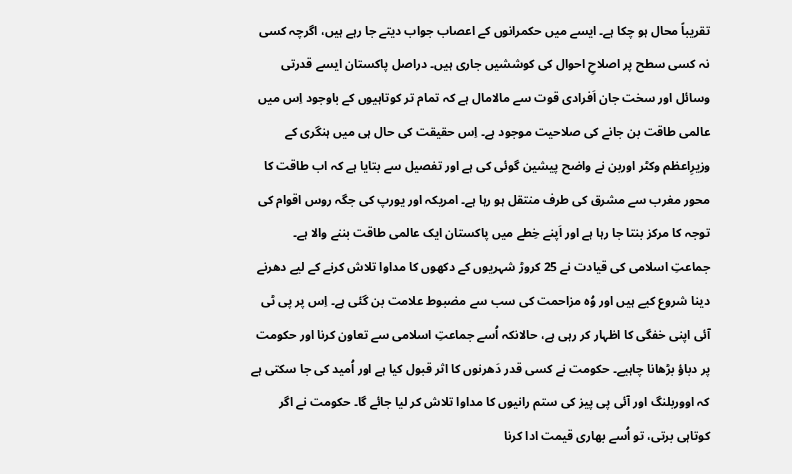تقریباً محال ہو چکا ہے۔ ایسے میں حکمرانوں کے اعصاب جواب دیتے جا رہے ہیں، اگرچہ کسی نہ کسی سطح پر اصلاحِ احوال کی کوششیں جاری ہیں۔ دراصل پاکستان ایسے قدرتی وسائل اور سخت جان اَفرادی قوت سے مالامال ہے کہ تمام تر کوتاہیوں کے باوجود اِس میں عالمی طاقت بن جانے کی صلاحیت موجود ہے۔ اِس حقیقت کی حال ہی میں ہنگری کے وزیرِاعظم وکٹر اوربن نے واضح پیشین گوئی کی ہے اور تفصیل سے بتایا ہے کہ اب طاقت کا محور مغرب سے مشرق کی طرف منتقل ہو رہا ہے۔ امریکہ اور یورپ کی جگہ روس اقوام کی توجہ کا مرکز بنتا جا رہا ہے اور اَپنے خِطے میں پاکستان ایک عالمی طاقت بننے والا ہے۔
جماعتِ اسلامی کی قیادت نے 25 کروڑ شہریوں کے دکھوں کا مداوا تلاش کرنے کے لیے دھرنے دینا شروع کیے ہیں اور وُہ مزاحمت کی سب سے مضبوط علامت بن گئی ہے۔ اِس پر پی ٹی آئی اپنی خفگی کا اظہار کر رہی ہے، حالانکہ اُسے جماعتِ اسلامی سے تعاون کرنا اور حکومت پر دباؤ بڑھانا چاہیے۔ حکومت نے کسی قدر دَھرنوں کا اثر قبول کیا ہے اور اُمید کی جا سکتی ہے کہ اووربلنگ اور آئی پی پیز کی ستم رانیوں کا مداوا تلاش کر لیا جائے گا۔ حکومت نے اگر کوتاہی برتی، تو اُسے بھاری قیمت ادا کرنا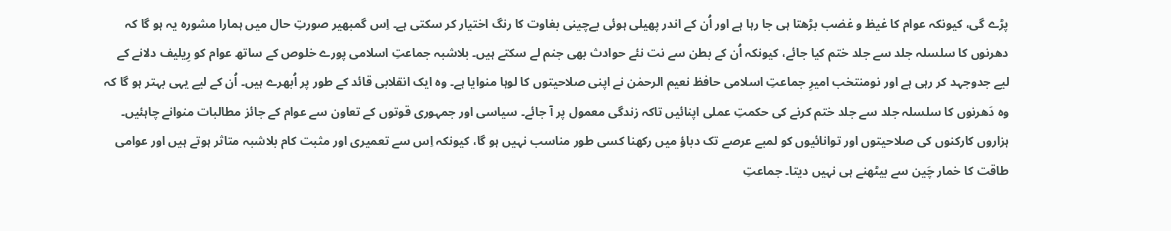پڑے گی، کیونکہ عوام کا غیظ و غضب بڑھتا ہی جا رہا ہے اور اُن کے اندر پھیلی ہوئی بےچینی بغاوت کا رنگ اختیار کر سکتی ہے۔ اِس گمبھیر صورتِ حال میں ہمارا مشورہ یہ ہو گا کہ دھرنوں کا سلسلہ جلد سے جلد ختم کیا جائے، کیونکہ اُن کے بطن سے نت نئے حوادث بھی جنم لے سکتے ہیں۔ بلاشبہ جماعتِ اسلامی پورے خلوص کے ساتھ عوام کو رِیلیف دلانے کے لیے جدوجہد کر رہی ہے اور نومنتخب امیرِ جماعتِ اسلامی حافظ نعیم الرحمٰن نے اپنی صلاحیتوں کا لوہا منوایا ہے۔ وہ ایک انقلابی قائد کے طور پر اُبھرے ہیں۔ اُن کے لیے یہی بہتر ہو گا کہ وہ دَھرنوں کا سلسلہ جلد سے جلد ختم کرنے کی حکمتِ عملی اپنائیں تاکہ زندگی معمول پر آ جائے۔ سیاسی اور جمہوری قوتوں کے تعاون سے عوام کے جائز مطالبات منوانے چاہئیں۔ ہزاروں کارکنوں کی صلاحیتوں اور توانائیوں کو لمبے عرصے تک دباؤ میں رکھنا کسی طور مناسب نہیں ہو گا، کیونکہ اِس سے تعمیری اور مثبت کام بلاشبہ متاثر ہوتے ہیں اور عوامی طاقت کا خمار چَین سے بیٹھنے ہی نہیں دیتا۔ جماعتِ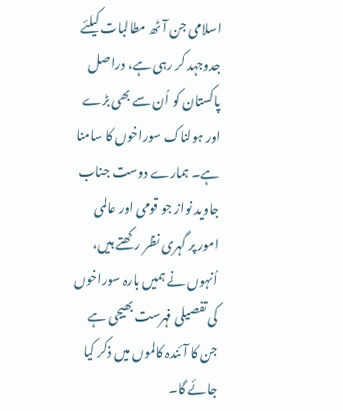اسلامی جن آٹھ مطالبات کیلئے جدوجہد کر رہی ہے، دراصل پاکستان کو اُن سے بھی بڑے اور ہولناک سوراخوں کا سامنا ہے۔ ہمارے دوست جناب جاوید نواز جو قومی اور عالمی امور پر گہری نظر رکھتے ہیں، اُنہوں نے ہمیں بارہ سوراخوں کی تفصیلی فہرست بھیجی ہے جن کا آئندہ کالموں میں ذکر کیا جائے گا۔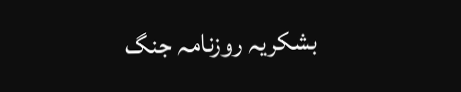بشکریہ روزنامہ جنگ